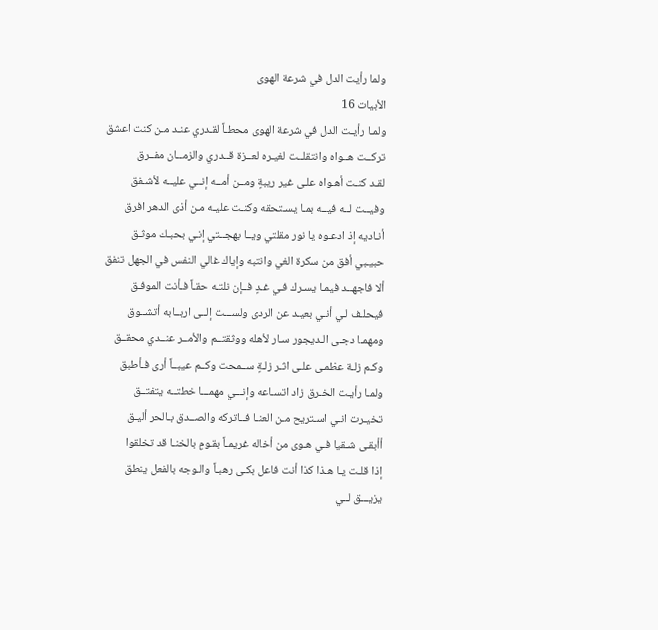ولما رأيت الدل في شرعة الهوى
الأبيات 16
ولمـا رأيـت الدل في شرعة الهوى محطـاً لقـدري عنـد مـن كنت اعشق
تركــت هــواه وانتقلــت لغيـره لعــزة قــدري والزمــان مفــرق
لقـد كنـت أهـواه علـى غير ريبةٍ ومــن أمــه إنــي عليــه لأشـفق
وفيــت لــه فيــه بمـا يسـتحقه وكنـت عليـه مـن أذى الدهر افرق
أنـاديه إذ ادعـوه يا نور مقلتي ويــا بهجــتي إنـي بحبـك موثـق
حبيـبي أفق من سكرة الغي وانتبه وإياك غالي النفس في الجهل تنفق
ألا فاجهــد فيمـا يسـرك فـي غـدٍ فــإن نلتـه حقـاً فـأنت الموفـق
فيحلـف لـي أنـي بعيـد عن الردى ولســـت إلــى اربــابه أتشــوق
ومهمـا دجـى الـديجور سـار لأهله ووثقتــم والأمــر عنــدي محقــق
وكـم زلـة عظمـى علـى اثـر زلـةٍ ســمحت وكــم عيبــاً أرى فـأطبق
ولمـا رأيـت الخـرق زاد اتسـاعه وإنـــي مهمـــا خطتــه يتفتــق
تخيـرت انـي اسـتريح مـن العنـا فــاتركه والصــدق بـالحر أليـق
أأبقـى شـقيا فـي هـوى من أخاله غريمـاً بقـومٍ بالخنـا قد تخلقوا
إذا قلـت يـا هـذا كذا أنت فاعل بكـى رهبـاً والـوجه بالفعل ينطق
يزيـــق لــي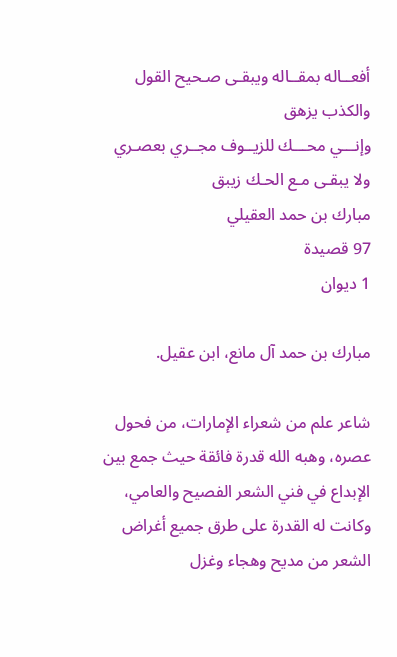أفعــاله بمقــاله ويبقـى صـحيح القول والكذب يزهق
وإنـــي محـــك للزيــوف مجــري بعصـري ولا يبقـى مـع الحـك زيبق
مبارك بن حمد العقيلي
97 قصيدة
1 ديوان

مبارك بن حمد آل مانع، ابن عقيل.

شاعر علم من شعراء الإمارات، من فحول عصره، وهبه الله قدرة فائقة حيث جمع بين الإبداع في فني الشعر الفصيح والعامي، وكانت له القدرة على طرق جميع أغراض الشعر من مديح وهجاء وغزل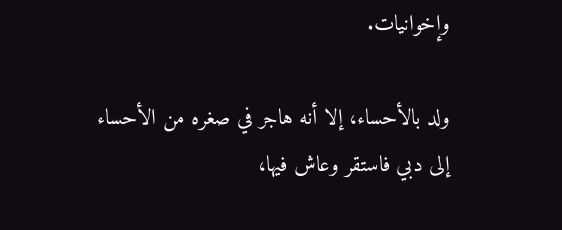وإخوانيات.

ولد بالأحساء، إلا أنه هاجر في صغره من الأحساء إلى دبي فاستقر وعاش فيها،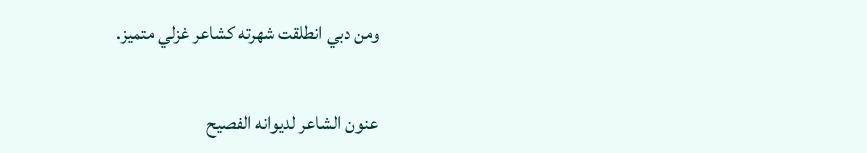ومن دبي انطلقت شهرته كشاعر غزلي متميز.

عنون الشاعر لديوانه الفصيح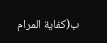ب(كفاية المرام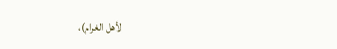لأهل الغرام)،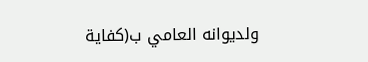ولديوانه العامي ب(كفاية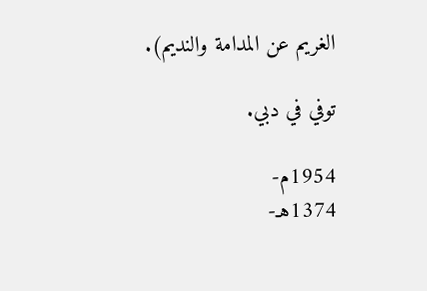الغريم عن المدامة والنديم).

توفي في دبي.

1954م-
1374هـ-